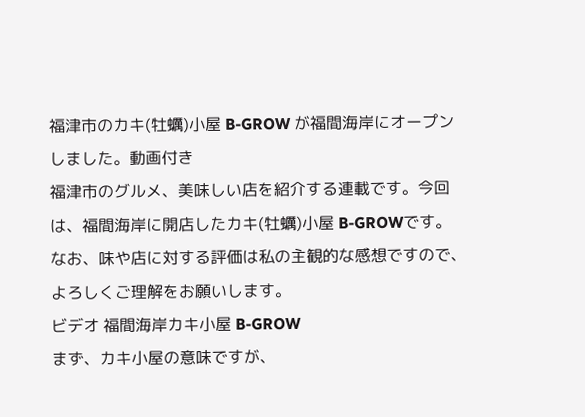福津市のカキ(牡蠣)小屋 B-GROW が福間海岸にオープンしました。動画付き
福津市のグルメ、美味しい店を紹介する連載です。今回は、福間海岸に開店したカキ(牡蠣)小屋 B-GROWです。
なお、味や店に対する評価は私の主観的な感想ですので、よろしくご理解をお願いします。
ビデオ 福間海岸カキ小屋 B-GROW
まず、カキ小屋の意味ですが、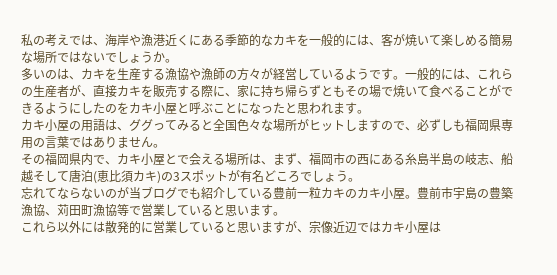私の考えでは、海岸や漁港近くにある季節的なカキを一般的には、客が焼いて楽しめる簡易な場所ではないでしょうか。
多いのは、カキを生産する漁協や漁師の方々が経営しているようです。一般的には、これらの生産者が、直接カキを販売する際に、家に持ち帰らずともその場で焼いて食べることができるようにしたのをカキ小屋と呼ぶことになったと思われます。
カキ小屋の用語は、ググってみると全国色々な場所がヒットしますので、必ずしも福岡県専用の言葉ではありません。
その福岡県内で、カキ小屋とで会える場所は、まず、福岡市の西にある糸島半島の岐志、船越そして唐泊(恵比須カキ)の3スポットが有名どころでしょう。
忘れてならないのが当ブログでも紹介している豊前一粒カキのカキ小屋。豊前市宇島の豊築漁協、苅田町漁協等で営業していると思います。
これら以外には散発的に営業していると思いますが、宗像近辺ではカキ小屋は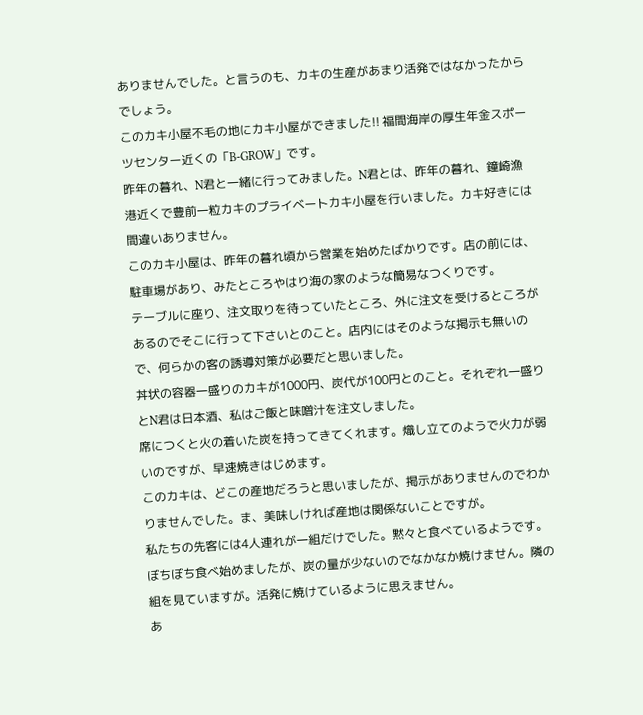ありませんでした。と言うのも、カキの生産があまり活発ではなかったからでしょう。
このカキ小屋不毛の地にカキ小屋ができました!! 福間海岸の厚生年金スポーツセンター近くの「B-GROW」です。
昨年の暮れ、N君と一緒に行ってみました。N君とは、昨年の暮れ、鐘崎漁港近くで豊前一粒カキのプライベートカキ小屋を行いました。カキ好きには間違いありません。
このカキ小屋は、昨年の暮れ頃から営業を始めたばかりです。店の前には、駐車場があり、みたところやはり海の家のような簡易なつくりです。
テーブルに座り、注文取りを待っていたところ、外に注文を受けるところがあるのでそこに行って下さいとのこと。店内にはそのような掲示も無いので、何らかの客の誘導対策が必要だと思いました。
丼状の容器一盛りのカキが1000円、炭代が100円とのこと。それぞれ一盛りとN君は日本酒、私はご飯と味噌汁を注文しました。
席につくと火の着いた炭を持ってきてくれます。熾し立てのようで火力が弱いのですが、早速焼きはじめます。
このカキは、どこの産地だろうと思いましたが、掲示がありませんのでわかりませんでした。ま、美味しければ産地は関係ないことですが。
私たちの先客には4人連れが一組だけでした。黙々と食べているようです。
ぼちぼち食べ始めましたが、炭の量が少ないのでなかなか焼けません。隣の組を見ていますが。活発に焼けているように思えません。
あ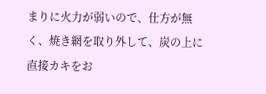まりに火力が弱いので、仕方が無く、焼き網を取り外して、炭の上に直接カキをお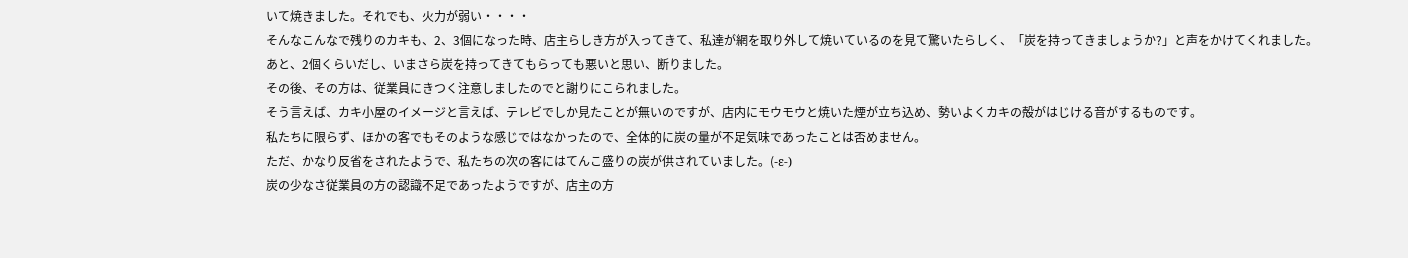いて焼きました。それでも、火力が弱い・・・・
そんなこんなで残りのカキも、2、3個になった時、店主らしき方が入ってきて、私達が網を取り外して焼いているのを見て驚いたらしく、「炭を持ってきましょうか?」と声をかけてくれました。
あと、2個くらいだし、いまさら炭を持ってきてもらっても悪いと思い、断りました。
その後、その方は、従業員にきつく注意しましたのでと謝りにこられました。
そう言えば、カキ小屋のイメージと言えば、テレビでしか見たことが無いのですが、店内にモウモウと焼いた煙が立ち込め、勢いよくカキの殻がはじける音がするものです。
私たちに限らず、ほかの客でもそのような感じではなかったので、全体的に炭の量が不足気味であったことは否めません。
ただ、かなり反省をされたようで、私たちの次の客にはてんこ盛りの炭が供されていました。(-ε-)
炭の少なさ従業員の方の認識不足であったようですが、店主の方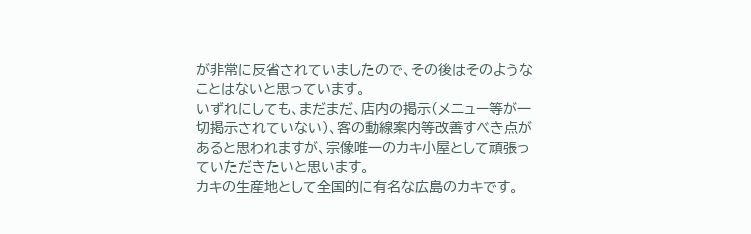が非常に反省されていましたので、その後はそのようなことはないと思っています。
いずれにしても、まだまだ、店内の掲示(メニュー等が一切掲示されていない)、客の動線案内等改善すべき点があると思われますが、宗像唯一のカキ小屋として頑張っていただきたいと思います。
カキの生産地として全国的に有名な広島のカキです。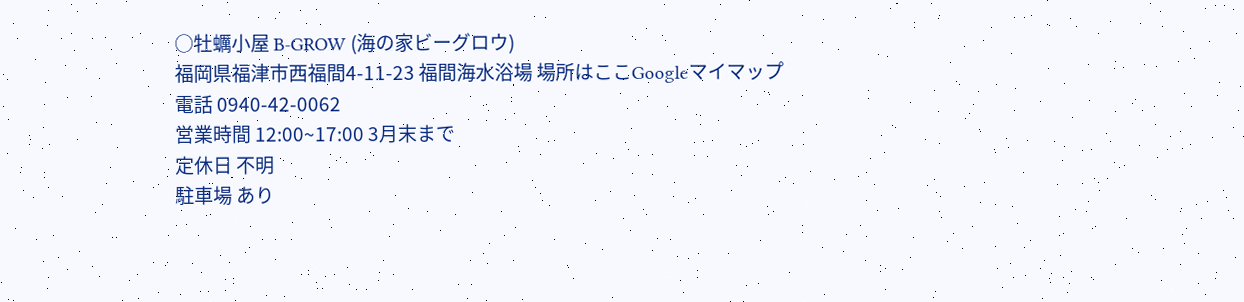○牡蠣小屋 B-GROW (海の家ビーグロウ)
福岡県福津市西福間4-11-23 福間海水浴場 場所はここGoogleマイマップ
電話 0940-42-0062
営業時間 12:00~17:00 3月末まで
定休日 不明
駐車場 あり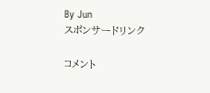By Jun
スポンサードリンク

コメント